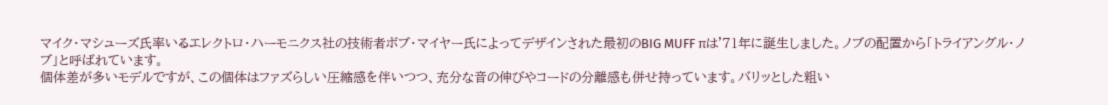マイク・マシューズ氏率いるエレクトロ・ハーモニクス社の技術者ボブ・マイヤー氏によってデザインされた最初のBIG MUFF πは'71年に誕生しました。ノブの配置から「トライアングル・ノブ」と呼ばれています。
個体差が多いモデルですが、この個体はファズらしい圧縮感を伴いつつ、充分な音の伸びやコードの分離感も併せ持っています。バリッとした粗い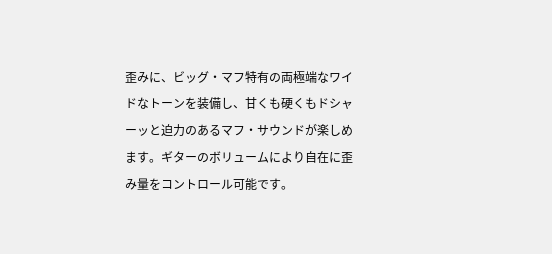歪みに、ビッグ・マフ特有の両極端なワイドなトーンを装備し、甘くも硬くもドシャーッと迫力のあるマフ・サウンドが楽しめます。ギターのボリュームにより自在に歪み量をコントロール可能です。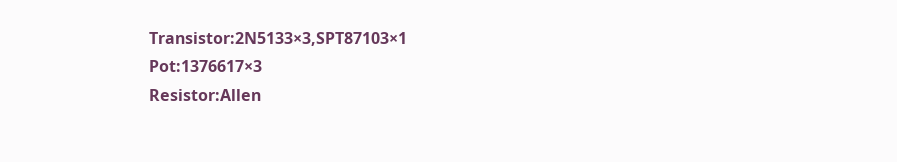Transistor:2N5133×3,SPT87103×1
Pot:1376617×3
Resistor:Allen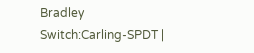Bradley
Switch:Carling-SPDT |